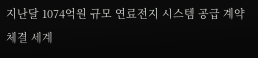지난달 1074억원 규모 연료전지 시스템 공급 계약 체결 세계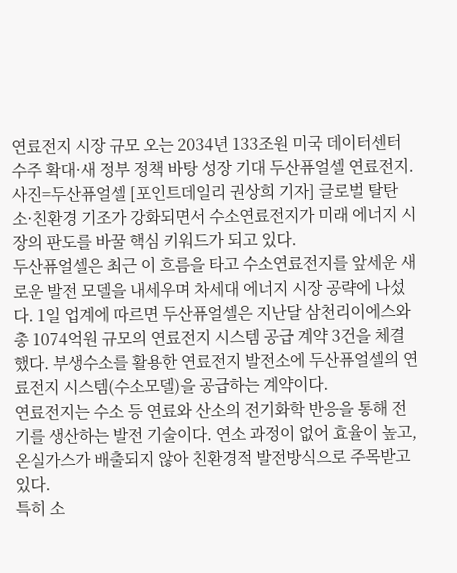연료전지 시장 규모 오는 2034년 133조원 미국 데이터센터 수주 확대·새 정부 정책 바탕 성장 기대 두산퓨얼셀 연료전지. 사진=두산퓨얼셀 [포인트데일리 권상희 기자] 글로벌 탈탄소·친환경 기조가 강화되면서 수소연료전지가 미래 에너지 시장의 판도를 바꿀 핵심 키워드가 되고 있다.
두산퓨얼셀은 최근 이 흐름을 타고 수소연료전지를 앞세운 새로운 발전 모델을 내세우며 차세대 에너지 시장 공략에 나섰다. 1일 업계에 따르면 두산퓨얼셀은 지난달 삼천리이에스와 총 1074억원 규모의 연료전지 시스템 공급 계약 3건을 체결했다. 부생수소를 활용한 연료전지 발전소에 두산퓨얼셀의 연료전지 시스템(수소모델)을 공급하는 계약이다.
연료전지는 수소 등 연료와 산소의 전기화학 반응을 통해 전기를 생산하는 발전 기술이다. 연소 과정이 없어 효율이 높고, 온실가스가 배출되지 않아 친환경적 발전방식으로 주목받고 있다.
특히 소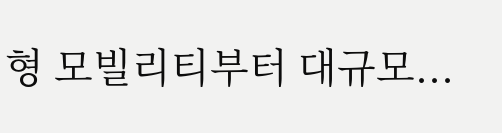형 모빌리티부터 대규모...